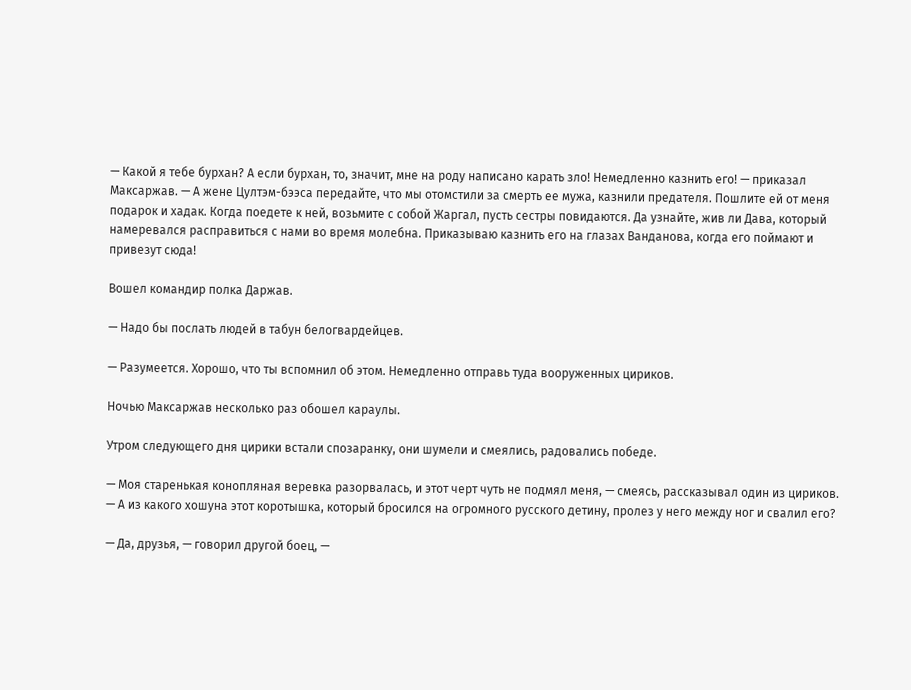— Какой я тебе бурхан? А если бурхан, то, значит, мне на роду написано карать зло! Немедленно казнить его! — приказал Максаржав. — А жене Цултэм-бээса передайте, что мы отомстили за смерть ее мужа, казнили предателя. Пошлите ей от меня подарок и хадак. Когда поедете к ней, возьмите с собой Жаргал, пусть сестры повидаются. Да узнайте, жив ли Дава, который намеревался расправиться с нами во время молебна. Приказываю казнить его на глазах Ванданова, когда его поймают и привезут сюда!

Вошел командир полка Даржав.

— Надо бы послать людей в табун белогвардейцев.

— Разумеется. Хорошо, что ты вспомнил об этом. Немедленно отправь туда вооруженных цириков.

Ночью Максаржав несколько раз обошел караулы.

Утром следующего дня цирики встали спозаранку, они шумели и смеялись, радовались победе.

— Моя старенькая конопляная веревка разорвалась, и этот черт чуть не подмял меня, — смеясь, рассказывал один из цириков. — А из какого хошуна этот коротышка, который бросился на огромного русского детину, пролез у него между ног и свалил его?

— Да, друзья, — говорил другой боец, —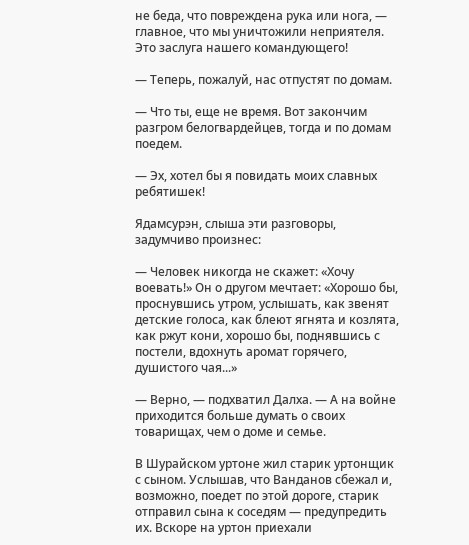не беда, что повреждена рука или нога, — главное, что мы уничтожили неприятеля. Это заслуга нашего командующего!

— Теперь, пожалуй, нас отпустят по домам.

— Что ты, еще не время. Вот закончим разгром белогвардейцев, тогда и по домам поедем.

— Эх, хотел бы я повидать моих славных ребятишек!

Ядамсурэн, слыша эти разговоры, задумчиво произнес:

— Человек никогда не скажет: «Хочу воевать!» Он о другом мечтает: «Хорошо бы, проснувшись утром, услышать, как звенят детские голоса, как блеют ягнята и козлята, как ржут кони, хорошо бы, поднявшись с постели, вдохнуть аромат горячего, душистого чая...»

— Верно, — подхватил Далха. — А на войне приходится больше думать о своих товарищах, чем о доме и семье.

В Шурайском уртоне жил старик уртонщик с сыном. Услышав, что Ванданов сбежал и, возможно, поедет по этой дороге, старик отправил сына к соседям — предупредить их. Вскоре на уртон приехали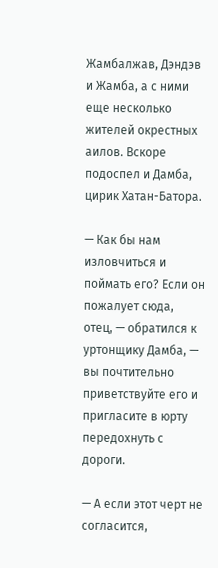Жамбалжав, Дэндэв и Жамба, а с ними еще несколько жителей окрестных аилов. Вскоре подоспел и Дамба, цирик Хатан-Батора.

— Как бы нам изловчиться и поймать его? Если он пожалует сюда, отец, — обратился к уртонщику Дамба, — вы почтительно приветствуйте его и пригласите в юрту передохнуть с дороги.

— А если этот черт не согласится,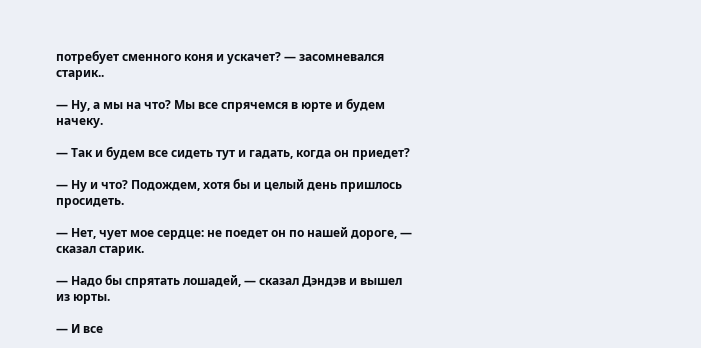потребует сменного коня и ускачет? — засомневался старик..

— Ну, а мы на что? Мы все спрячемся в юрте и будем начеку.

— Так и будем все сидеть тут и гадать, когда он приедет?

— Ну и что? Подождем, хотя бы и целый день пришлось просидеть.

— Нет, чует мое сердце: не поедет он по нашей дороге, — сказал старик.

— Надо бы спрятать лошадей, — сказал Дэндэв и вышел из юрты.

— И все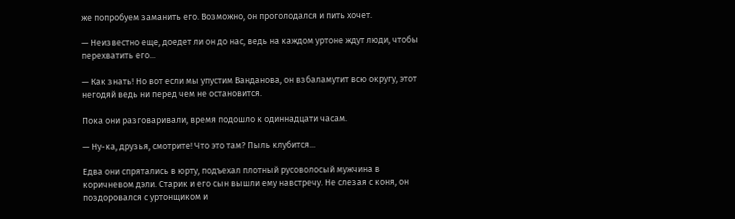же попробуем заманить его. Возможно, он проголодался и пить хочет.

— Неизвестно еще, доедет ли он до нас, ведь на каждом уртоне ждут люди, чтобы перехватить его...

— Как знать! Но вот если мы упустим Ванданова, он взбаламутит всю округу, этот негодяй ведь ни перед чем не остановится.

Пока они разговаривали, время подошло к одиннадцати часам.

— Ну-ка, друзья, смотрите! Что это там? Пыль клубится...

Едва они спрятались в юрту, подъехал плотный русоволосый мужчина в коричневом дэли. Старик и его сын вышли ему навстречу. Не слезая с коня, он поздоровался с уртонщиком и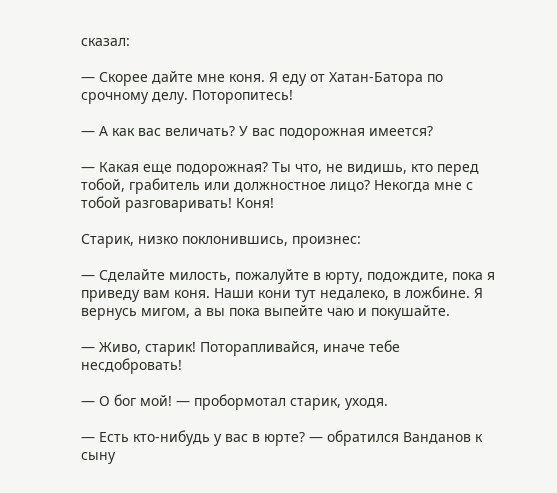сказал:

— Скорее дайте мне коня. Я еду от Хатан-Батора по срочному делу. Поторопитесь!

— А как вас величать? У вас подорожная имеется?

— Какая еще подорожная? Ты что, не видишь, кто перед тобой, грабитель или должностное лицо? Некогда мне с тобой разговаривать! Коня!

Старик, низко поклонившись, произнес:

— Сделайте милость, пожалуйте в юрту, подождите, пока я приведу вам коня. Наши кони тут недалеко, в ложбине. Я вернусь мигом, а вы пока выпейте чаю и покушайте.

— Живо, старик! Поторапливайся, иначе тебе несдобровать!

— О бог мой! — пробормотал старик, уходя.

— Есть кто-нибудь у вас в юрте? — обратился Ванданов к сыну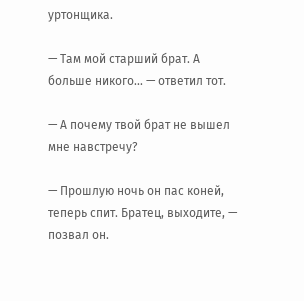уртонщика.

— Там мой старший брат. А больше никого... — ответил тот.

— А почему твой брат не вышел мне навстречу?

— Прошлую ночь он пас коней, теперь спит. Братец, выходите, — позвал он.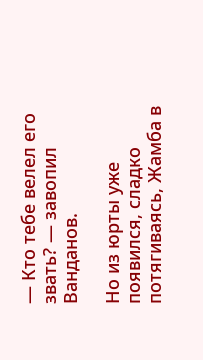— Кто тебе велел его звать? — завопил Ванданов.

Но из юрты уже появился, сладко потягиваясь, Жамба в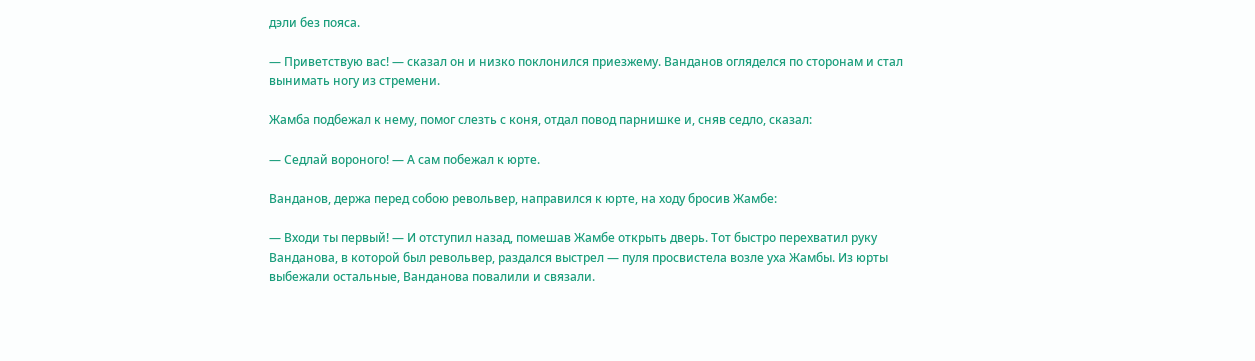дэли без пояса.

— Приветствую вас! — сказал он и низко поклонился приезжему. Ванданов огляделся по сторонам и стал вынимать ногу из стремени.

Жамба подбежал к нему, помог слезть с коня, отдал повод парнишке и, сняв седло, сказал:

— Седлай вороного! — А сам побежал к юрте.

Ванданов, держа перед собою револьвер, направился к юрте, на ходу бросив Жамбе:

— Входи ты первый! — И отступил назад, помешав Жамбе открыть дверь. Тот быстро перехватил руку Ванданова, в которой был револьвер, раздался выстрел — пуля просвистела возле уха Жамбы. Из юрты выбежали остальные, Ванданова повалили и связали.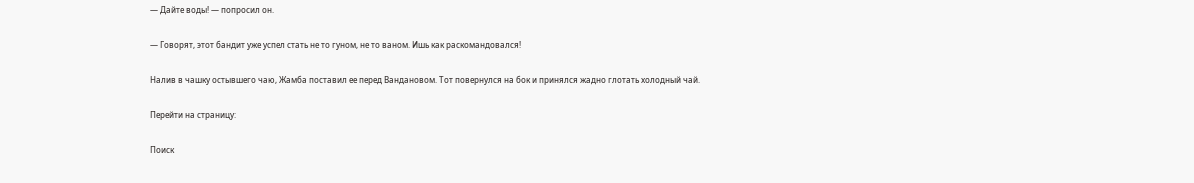— Дайте воды! — попросил он.

— Говорят, этот бандит уже успел стать не то гуном, не то ваном. Ишь как раскомандовался!

Налив в чашку остывшего чаю, Жамба поставил ее перед Вандановом. Тот повернулся на бок и принялся жадно глотать холодный чай.

Перейти на страницу:

Поиск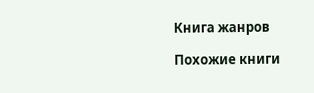Книга жанров

Похожие книги